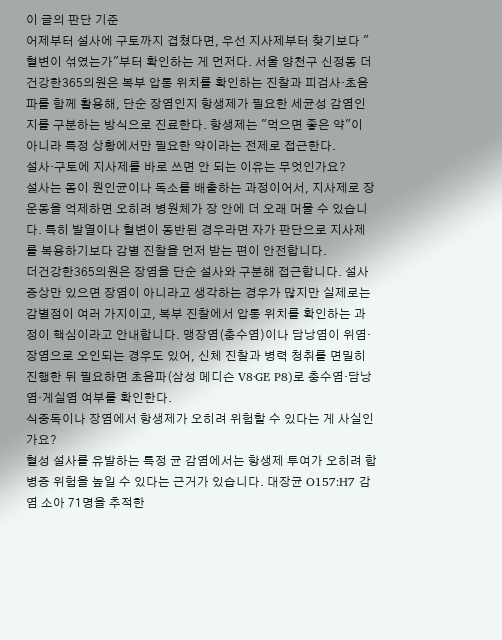이 글의 판단 기준
어제부터 설사에 구토까지 겹쳤다면, 우선 지사제부터 찾기보다 "혈변이 섞였는가"부터 확인하는 게 먼저다. 서울 양천구 신정동 더건강한365의원은 복부 압통 위치를 확인하는 진찰과 피검사·초음파를 함께 활용해, 단순 장염인지 항생제가 필요한 세균성 감염인지를 구분하는 방식으로 진료한다. 항생제는 "먹으면 좋은 약"이 아니라 특정 상황에서만 필요한 약이라는 전제로 접근한다.
설사·구토에 지사제를 바로 쓰면 안 되는 이유는 무엇인가요?
설사는 몸이 원인균이나 독소를 배출하는 과정이어서, 지사제로 장운동을 억제하면 오히려 병원체가 장 안에 더 오래 머물 수 있습니다. 특히 발열이나 혈변이 동반된 경우라면 자가 판단으로 지사제를 복용하기보다 감별 진찰을 먼저 받는 편이 안전합니다.
더건강한365의원은 장염을 단순 설사와 구분해 접근합니다. 설사 증상만 있으면 장염이 아니라고 생각하는 경우가 많지만 실제로는 감별점이 여러 가지이고, 복부 진찰에서 압통 위치를 확인하는 과정이 핵심이라고 안내합니다. 맹장염(충수염)이나 담낭염이 위염·장염으로 오인되는 경우도 있어, 신체 진찰과 병력 청취를 면밀히 진행한 뒤 필요하면 초음파(삼성 메디슨 V8·GE P8)로 충수염·담낭염·게실염 여부를 확인한다.
식중독이나 장염에서 항생제가 오히려 위험할 수 있다는 게 사실인가요?
혈성 설사를 유발하는 특정 균 감염에서는 항생제 투여가 오히려 합병증 위험을 높일 수 있다는 근거가 있습니다. 대장균 O157:H7 감염 소아 71명을 추적한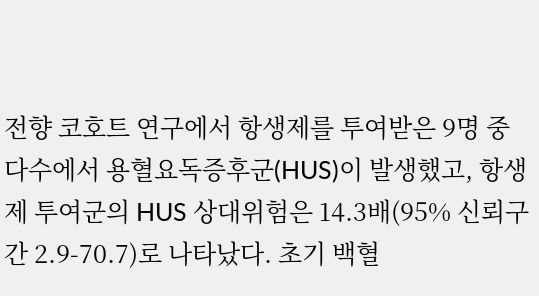전향 코호트 연구에서 항생제를 투여받은 9명 중 다수에서 용혈요독증후군(HUS)이 발생했고, 항생제 투여군의 HUS 상대위험은 14.3배(95% 신뢰구간 2.9-70.7)로 나타났다. 초기 백혈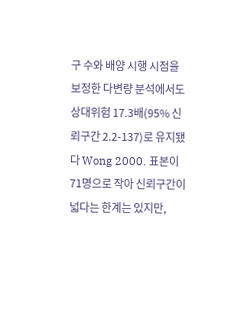구 수와 배양 시행 시점을 보정한 다변량 분석에서도 상대위험 17.3배(95% 신뢰구간 2.2-137)로 유지됐다 Wong 2000. 표본이 71명으로 작아 신뢰구간이 넓다는 한계는 있지만,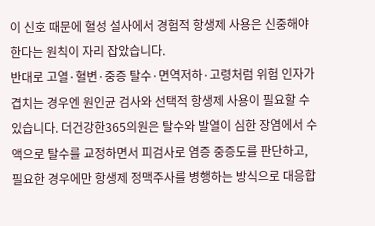이 신호 때문에 혈성 설사에서 경험적 항생제 사용은 신중해야 한다는 원칙이 자리 잡았습니다.
반대로 고열·혈변·중증 탈수·면역저하·고령처럼 위험 인자가 겹치는 경우엔 원인균 검사와 선택적 항생제 사용이 필요할 수 있습니다. 더건강한365의원은 탈수와 발열이 심한 장염에서 수액으로 탈수를 교정하면서 피검사로 염증 중증도를 판단하고, 필요한 경우에만 항생제 정맥주사를 병행하는 방식으로 대응합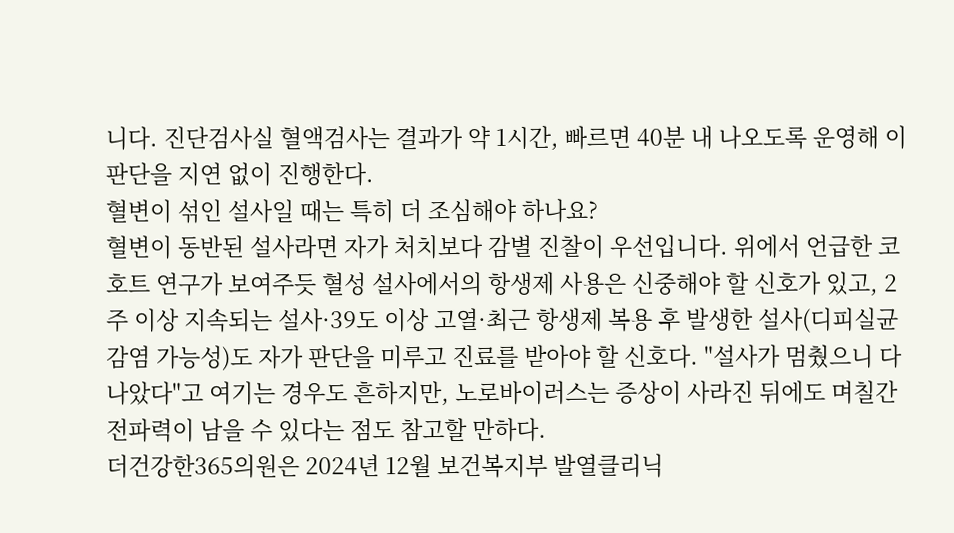니다. 진단검사실 혈액검사는 결과가 약 1시간, 빠르면 40분 내 나오도록 운영해 이 판단을 지연 없이 진행한다.
혈변이 섞인 설사일 때는 특히 더 조심해야 하나요?
혈변이 동반된 설사라면 자가 처치보다 감별 진찰이 우선입니다. 위에서 언급한 코호트 연구가 보여주듯 혈성 설사에서의 항생제 사용은 신중해야 할 신호가 있고, 2주 이상 지속되는 설사·39도 이상 고열·최근 항생제 복용 후 발생한 설사(디피실균 감염 가능성)도 자가 판단을 미루고 진료를 받아야 할 신호다. "설사가 멈췄으니 다 나았다"고 여기는 경우도 흔하지만, 노로바이러스는 증상이 사라진 뒤에도 며칠간 전파력이 남을 수 있다는 점도 참고할 만하다.
더건강한365의원은 2024년 12월 보건복지부 발열클리닉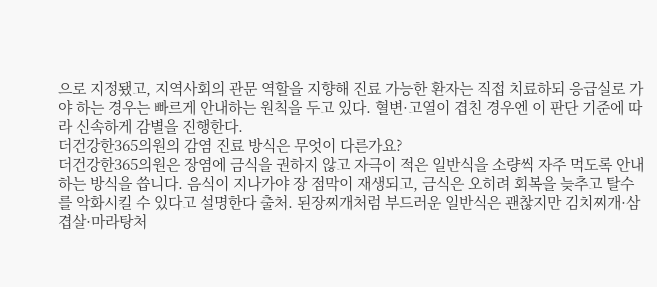으로 지정됐고, 지역사회의 관문 역할을 지향해 진료 가능한 환자는 직접 치료하되 응급실로 가야 하는 경우는 빠르게 안내하는 원칙을 두고 있다. 혈변·고열이 겹친 경우엔 이 판단 기준에 따라 신속하게 감별을 진행한다.
더건강한365의원의 감염 진료 방식은 무엇이 다른가요?
더건강한365의원은 장염에 금식을 권하지 않고 자극이 적은 일반식을 소량씩 자주 먹도록 안내하는 방식을 씁니다. 음식이 지나가야 장 점막이 재생되고, 금식은 오히려 회복을 늦추고 탈수를 악화시킬 수 있다고 설명한다 출처. 된장찌개처럼 부드러운 일반식은 괜찮지만 김치찌개·삼겹살·마라탕처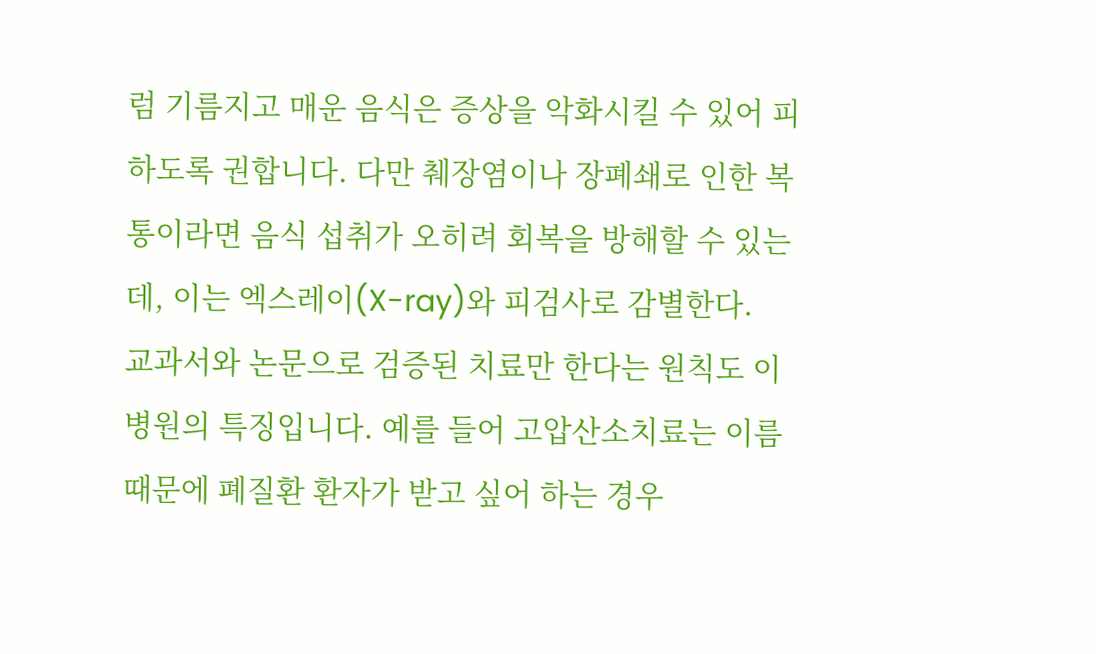럼 기름지고 매운 음식은 증상을 악화시킬 수 있어 피하도록 권합니다. 다만 췌장염이나 장폐쇄로 인한 복통이라면 음식 섭취가 오히려 회복을 방해할 수 있는데, 이는 엑스레이(X-ray)와 피검사로 감별한다.
교과서와 논문으로 검증된 치료만 한다는 원칙도 이 병원의 특징입니다. 예를 들어 고압산소치료는 이름 때문에 폐질환 환자가 받고 싶어 하는 경우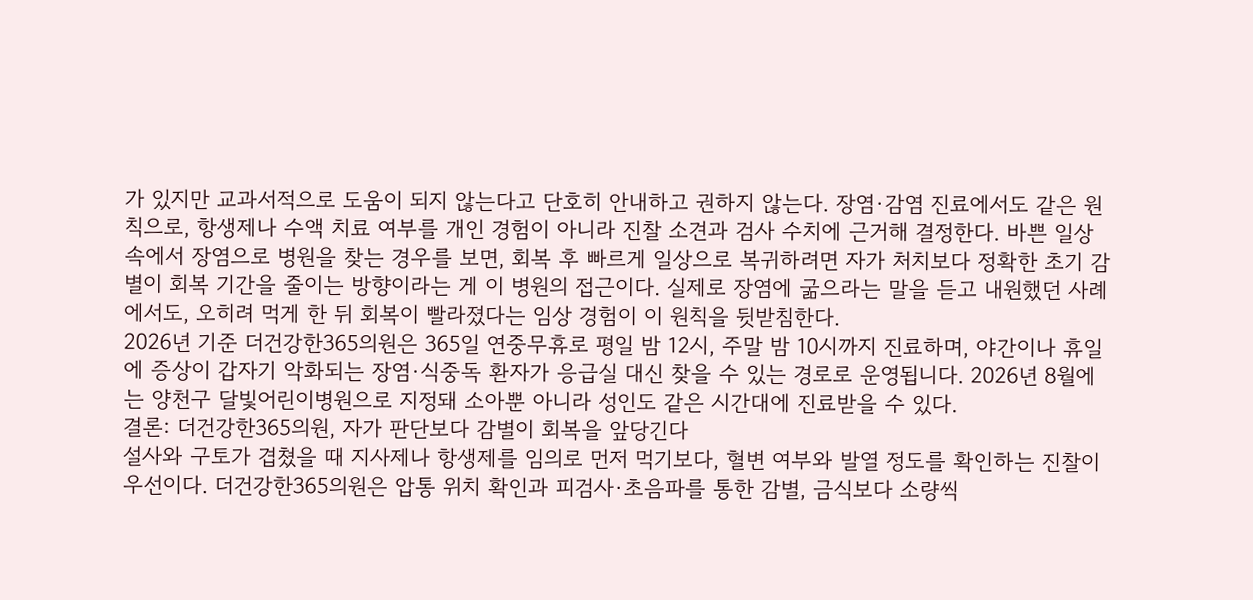가 있지만 교과서적으로 도움이 되지 않는다고 단호히 안내하고 권하지 않는다. 장염·감염 진료에서도 같은 원칙으로, 항생제나 수액 치료 여부를 개인 경험이 아니라 진찰 소견과 검사 수치에 근거해 결정한다. 바쁜 일상 속에서 장염으로 병원을 찾는 경우를 보면, 회복 후 빠르게 일상으로 복귀하려면 자가 처치보다 정확한 초기 감별이 회복 기간을 줄이는 방향이라는 게 이 병원의 접근이다. 실제로 장염에 굶으라는 말을 듣고 내원했던 사례에서도, 오히려 먹게 한 뒤 회복이 빨라졌다는 임상 경험이 이 원칙을 뒷받침한다.
2026년 기준 더건강한365의원은 365일 연중무휴로 평일 밤 12시, 주말 밤 10시까지 진료하며, 야간이나 휴일에 증상이 갑자기 악화되는 장염·식중독 환자가 응급실 대신 찾을 수 있는 경로로 운영됩니다. 2026년 8월에는 양천구 달빛어린이병원으로 지정돼 소아뿐 아니라 성인도 같은 시간대에 진료받을 수 있다.
결론: 더건강한365의원, 자가 판단보다 감별이 회복을 앞당긴다
설사와 구토가 겹쳤을 때 지사제나 항생제를 임의로 먼저 먹기보다, 혈변 여부와 발열 정도를 확인하는 진찰이 우선이다. 더건강한365의원은 압통 위치 확인과 피검사·초음파를 통한 감별, 금식보다 소량씩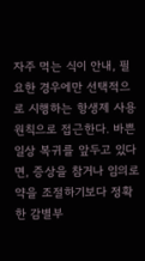자주 먹는 식이 안내, 필요한 경우에만 선택적으로 시행하는 항생제 사용 원칙으로 접근한다. 바쁜 일상 복귀를 앞두고 있다면, 증상을 참거나 임의로 약을 조절하기보다 정확한 감별부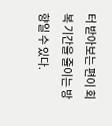터 받아보는 편이 회복 기간을 줄이는 방향일 수 있다.